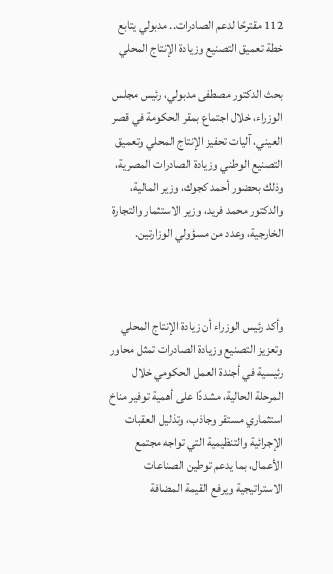112 مقترحًا لدعم الصادرات.. مدبولي يتابع خطة تعميق التصنيع وزيادة الإنتاج المحلي

بحث الدكتور مصطفى مدبولي، رئيس مجلس الوزراء، خلال اجتماع بمقر الحكومة في قصر العيني، آليات تحفيز الإنتاج المحلي وتعميق التصنيع الوطني وزيادة الصادرات المصرية، وذلك بحضور أحمد كجوك، وزير المالية، والدكتور محمد فريد، وزير الاستثمار والتجارة الخارجية، وعدد من مسؤولي الوزارتين.



وأكد رئيس الوزراء أن زيادة الإنتاج المحلي وتعزيز التصنيع وزيادة الصادرات تمثل محاور رئيسية في أجندة العمل الحكومي خلال المرحلة الحالية، مشددًا على أهمية توفير مناخ استثماري مستقر وجاذب، وتذليل العقبات الإجرائية والتنظيمية التي تواجه مجتمع الأعمال، بما يدعم توطين الصناعات الاستراتيجية ويرفع القيمة المضافة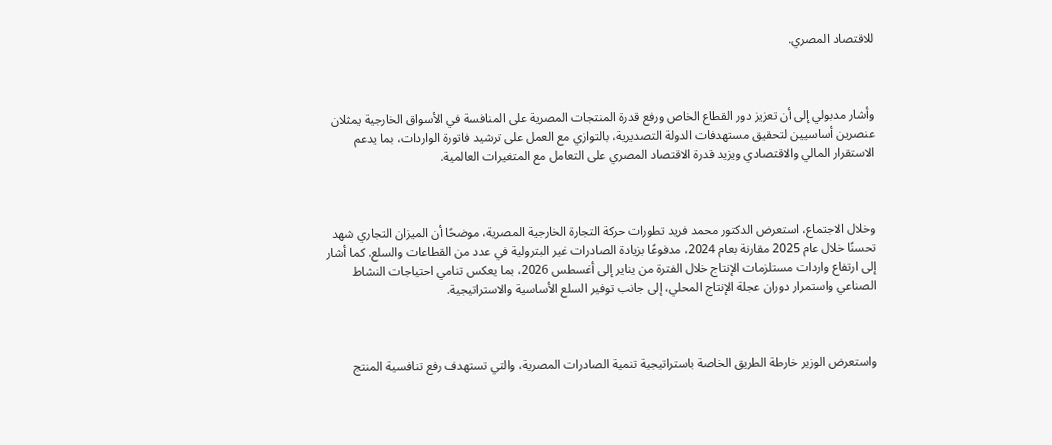للاقتصاد المصري.



وأشار مدبولي إلى أن تعزيز دور القطاع الخاص ورفع قدرة المنتجات المصرية على المنافسة في الأسواق الخارجية يمثلان عنصرين أساسيين لتحقيق مستهدفات الدولة التصديرية، بالتوازي مع العمل على ترشيد فاتورة الواردات، بما يدعم الاستقرار المالي والاقتصادي ويزيد قدرة الاقتصاد المصري على التعامل مع المتغيرات العالمية.



وخلال الاجتماع، استعرض الدكتور محمد فريد تطورات حركة التجارة الخارجية المصرية، موضحًا أن الميزان التجاري شهد تحسنًا خلال عام 2025 مقارنة بعام 2024، مدفوعًا بزيادة الصادرات غير البترولية في عدد من القطاعات والسلع. كما أشار إلى ارتفاع واردات مستلزمات الإنتاج خلال الفترة من يناير إلى أغسطس 2026، بما يعكس تنامي احتياجات النشاط الصناعي واستمرار دوران عجلة الإنتاج المحلي، إلى جانب توفير السلع الأساسية والاستراتيجية.



واستعرض الوزير خارطة الطريق الخاصة باستراتيجية تنمية الصادرات المصرية، والتي تستهدف رفع تنافسية المنتج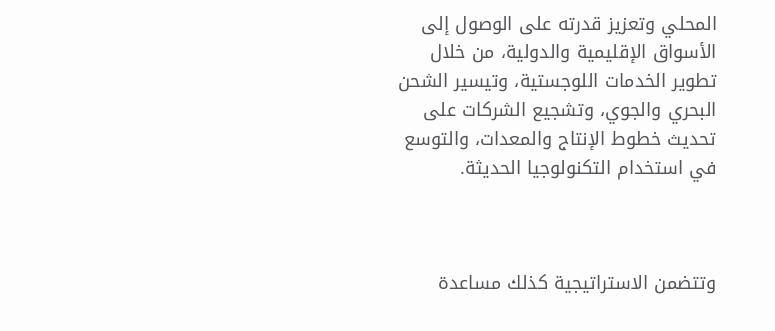المحلي وتعزيز قدرته على الوصول إلى الأسواق الإقليمية والدولية، من خلال تطوير الخدمات اللوجستية، وتيسير الشحن البحري والجوي، وتشجيع الشركات على تحديث خطوط الإنتاج والمعدات، والتوسع في استخدام التكنولوجيا الحديثة.



وتتضمن الاستراتيجية كذلك مساعدة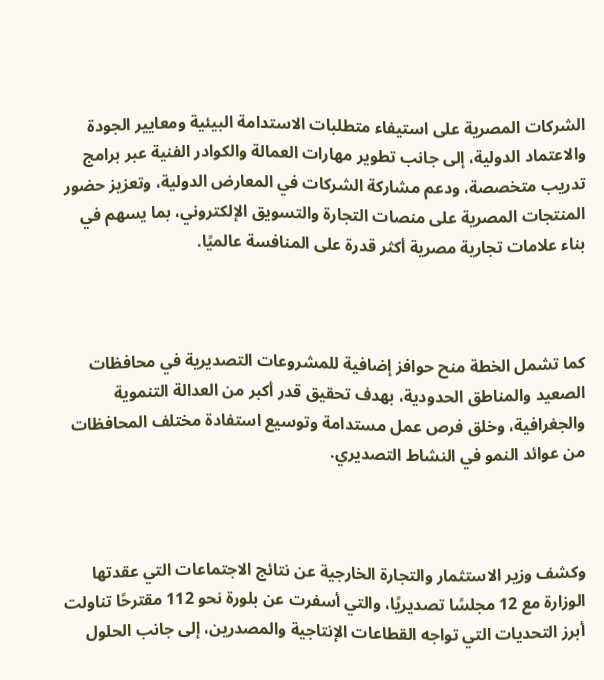الشركات المصرية على استيفاء متطلبات الاستدامة البيئية ومعايير الجودة والاعتماد الدولية، إلى جانب تطوير مهارات العمالة والكوادر الفنية عبر برامج تدريب متخصصة، ودعم مشاركة الشركات في المعارض الدولية، وتعزيز حضور المنتجات المصرية على منصات التجارة والتسويق الإلكتروني، بما يسهم في بناء علامات تجارية مصرية أكثر قدرة على المنافسة عالميًا.



كما تشمل الخطة منح حوافز إضافية للمشروعات التصديرية في محافظات الصعيد والمناطق الحدودية، بهدف تحقيق قدر أكبر من العدالة التنموية والجغرافية، وخلق فرص عمل مستدامة وتوسيع استفادة مختلف المحافظات من عوائد النمو في النشاط التصديري.



وكشف وزير الاستثمار والتجارة الخارجية عن نتائج الاجتماعات التي عقدتها الوزارة مع 12 مجلسًا تصديريًا، والتي أسفرت عن بلورة نحو 112 مقترحًا تناولت أبرز التحديات التي تواجه القطاعات الإنتاجية والمصدرين، إلى جانب الحلول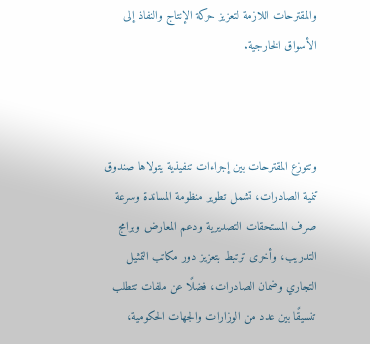والمقترحات اللازمة لتعزيز حركة الإنتاج والنفاذ إلى الأسواق الخارجية.



وتتوزع المقترحات بين إجراءات تنفيذية يتولاها صندوق تنمية الصادرات، تشمل تطوير منظومة المساندة وسرعة صرف المستحقات التصديرية ودعم المعارض وبرامج التدريب، وأخرى ترتبط بتعزيز دور مكاتب التمثيل التجاري وضمان الصادرات، فضلًا عن ملفات تتطلب تنسيقًا بين عدد من الوزارات والجهات الحكومية،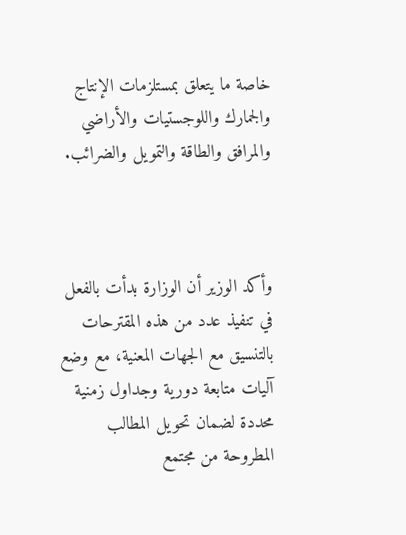خاصة ما يتعلق بمستلزمات الإنتاج والجمارك واللوجستيات والأراضي والمرافق والطاقة والتمويل والضرائب.



وأكد الوزير أن الوزارة بدأت بالفعل في تنفيذ عدد من هذه المقترحات بالتنسيق مع الجهات المعنية، مع وضع آليات متابعة دورية وجداول زمنية محددة لضمان تحويل المطالب المطروحة من مجتمع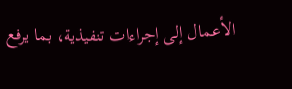الأعمال إلى إجراءات تنفيذية، بما يرفع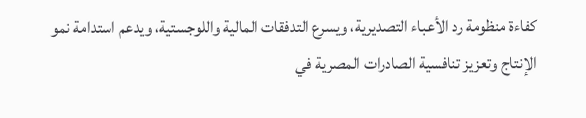كفاءة منظومة رد الأعباء التصديرية، ويسرع التدفقات المالية واللوجستية، ويدعم استدامة نمو الإنتاج وتعزيز تنافسية الصادرات المصرية في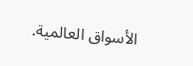الأسواق العالمية.